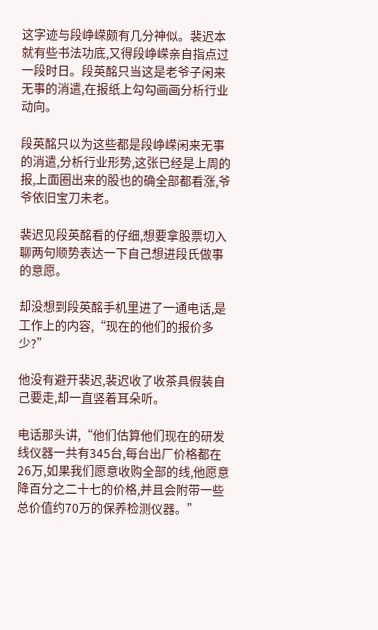这字迹与段峥嵘颇有几分神似。裴迟本就有些书法功底,又得段峥嵘亲自指点过一段时日。段英酩只当这是老爷子闲来无事的消遣,在报纸上勾勾画画分析行业动向。

段英酩只以为这些都是段峥嵘闲来无事的消遣,分析行业形势,这张已经是上周的报,上面圈出来的股也的确全部都看涨,爷爷依旧宝刀未老。

裴迟见段英酩看的仔细,想要拿股票切入聊两句顺势表达一下自己想进段氏做事的意愿。

却没想到段英酩手机里进了一通电话,是工作上的内容,“现在的他们的报价多少?”

他没有避开裴迟,裴迟收了收茶具假装自己要走,却一直竖着耳朵听。

电话那头讲,“他们估算他们现在的研发线仪器一共有345台,每台出厂价格都在26万,如果我们愿意收购全部的线,他愿意降百分之二十七的价格,并且会附带一些总价值约70万的保养检测仪器。”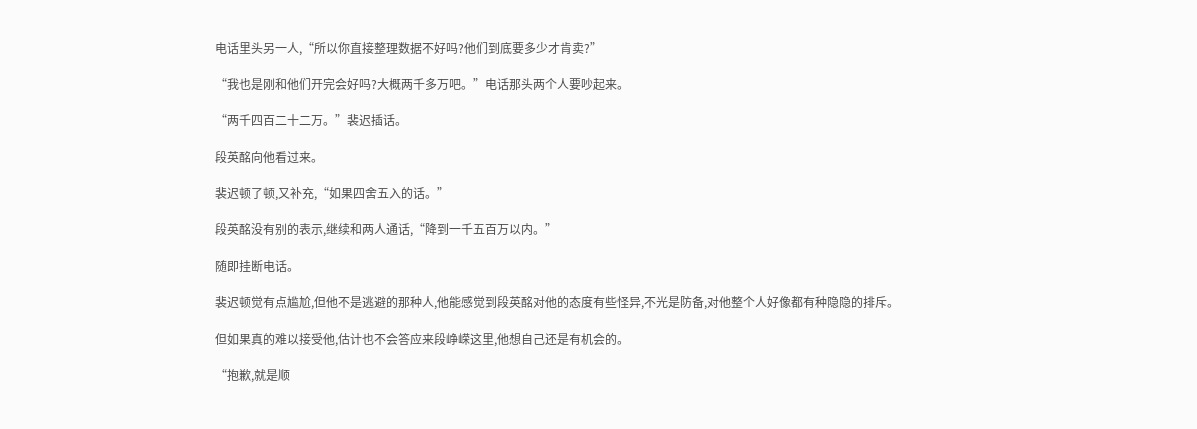电话里头另一人,“所以你直接整理数据不好吗?他们到底要多少才肯卖?”

“我也是刚和他们开完会好吗?大概两千多万吧。”电话那头两个人要吵起来。

“两千四百二十二万。”裴迟插话。

段英酩向他看过来。

裴迟顿了顿,又补充,“如果四舍五入的话。”

段英酩没有别的表示,继续和两人通话,“降到一千五百万以内。”

随即挂断电话。

裴迟顿觉有点尴尬,但他不是逃避的那种人,他能感觉到段英酩对他的态度有些怪异,不光是防备,对他整个人好像都有种隐隐的排斥。

但如果真的难以接受他,估计也不会答应来段峥嵘这里,他想自己还是有机会的。

“抱歉,就是顺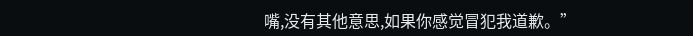嘴,没有其他意思,如果你感觉冒犯我道歉。”